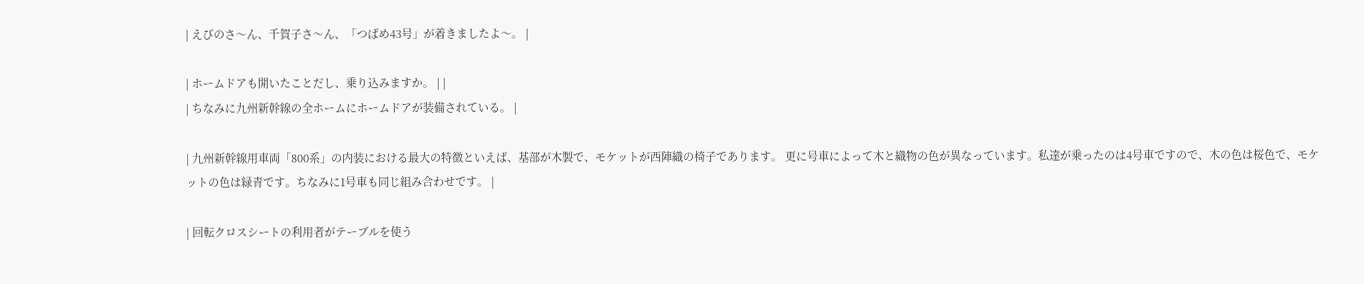| えびのさ〜ん、千賀子さ〜ん、「つばめ43号」が着きましたよ〜。 |

| ホームドアも開いたことだし、乗り込みますか。 | |
| ちなみに九州新幹線の全ホームにホームドアが装備されている。 |

| 九州新幹線用車両「800系」の内装における最大の特徴といえば、基部が木製で、モケットが西陣織の椅子であります。 更に号車によって木と織物の色が異なっています。私達が乗ったのは4号車ですので、木の色は桜色で、モケットの色は緑青です。ちなみに1号車も同じ組み合わせです。 |

| 回転クロスシートの利用者がテーブルを使う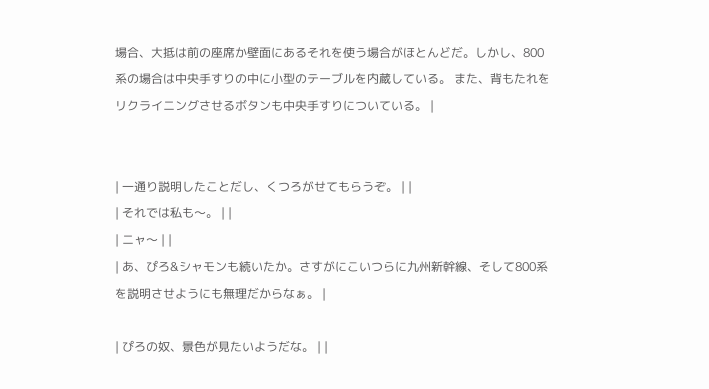場合、大抵は前の座席か壁面にあるそれを使う場合がほとんどだ。しかし、800系の場合は中央手すりの中に小型のテーブルを内蔵している。 また、背もたれをリクライニングさせるボタンも中央手すりについている。 |


| 一通り説明したことだし、くつろがせてもらうぞ。 | |
| それでは私も〜。 | |
| ニャ〜 | |
| あ、ぴろ&シャモンも続いたか。さすがにこいつらに九州新幹線、そして800系を説明させようにも無理だからなぁ。 |

| ぴろの奴、景色が見たいようだな。 | |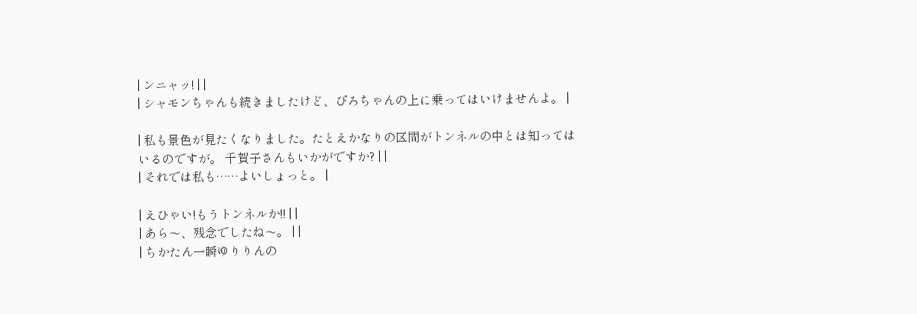| ンニャッ! | |
| シャモンちゃんも続きましたけど、ぴろちゃんの上に乗ってはいけませんよ。 |

| 私も景色が見たくなりました。たとえかなりの区間がトンネルの中とは知ってはいるのですが。 千賀子さんもいかがですか? | |
| それでは私も……よいしょっと。 |

| えひゃい!もうトンネルか!! | |
| あら〜、残念でしたね〜。 | |
| ちかたん一瞬ゆりりんの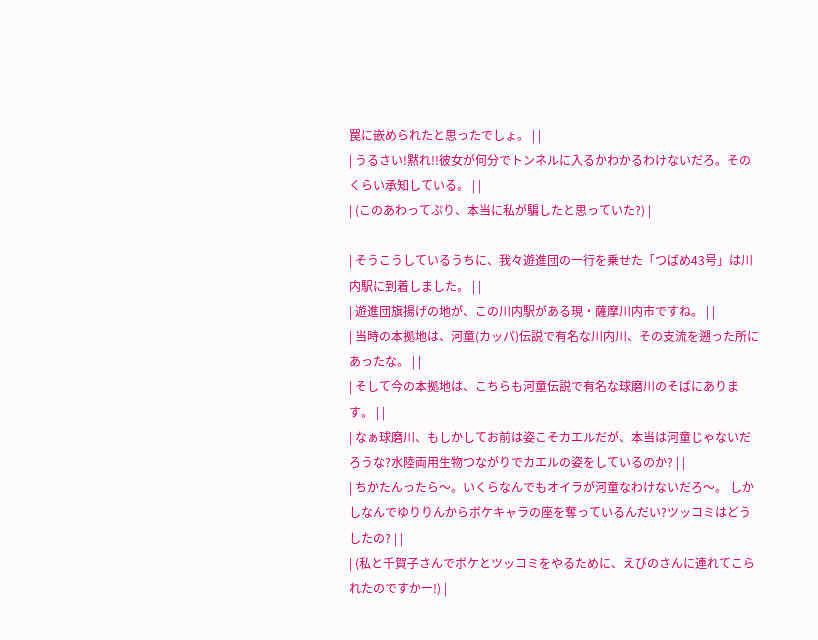罠に嵌められたと思ったでしょ。 | |
| うるさい!黙れ!!彼女が何分でトンネルに入るかわかるわけないだろ。そのくらい承知している。 | |
| (このあわってぷり、本当に私が騙したと思っていた?) |

| そうこうしているうちに、我々遊進団の一行を乗せた「つばめ43号」は川内駅に到着しました。 | |
| 遊進団旗揚げの地が、この川内駅がある現・薩摩川内市ですね。 | |
| 当時の本拠地は、河童(カッパ)伝説で有名な川内川、その支流を遡った所にあったな。 | |
| そして今の本拠地は、こちらも河童伝説で有名な球磨川のそばにあります。 | |
| なぁ球磨川、もしかしてお前は姿こそカエルだが、本当は河童じゃないだろうな?水陸両用生物つながりでカエルの姿をしているのか? | |
| ちかたんったら〜。いくらなんでもオイラが河童なわけないだろ〜。 しかしなんでゆりりんからボケキャラの座を奪っているんだい?ツッコミはどうしたの? | |
| (私と千賀子さんでボケとツッコミをやるために、えびのさんに連れてこられたのですかー!) |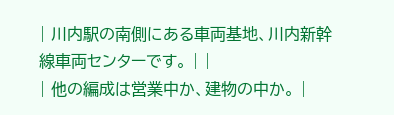| 川内駅の南側にある車両基地、川内新幹線車両センターです。 | |
| 他の編成は営業中か、建物の中か。 |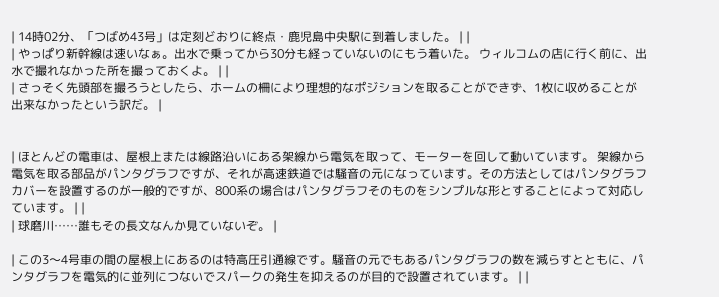| 14時02分、「つばめ43号」は定刻どおりに終点・鹿児島中央駅に到着しました。 | |
| やっぱり新幹線は速いなぁ。出水で乗ってから30分も経っていないのにもう着いた。 ウィルコムの店に行く前に、出水で撮れなかった所を撮っておくよ。 | |
| さっそく先頭部を撮ろうとしたら、ホームの柵により理想的なポジションを取ることができず、1枚に収めることが出来なかったという訳だ。 |


| ほとんどの電車は、屋根上または線路沿いにある架線から電気を取って、モーターを回して動いています。 架線から電気を取る部品がパンタグラフですが、それが高速鉄道では騒音の元になっています。その方法としてはパンタグラフカバーを設置するのが一般的ですが、800系の場合はパンタグラフそのものをシンプルな形とすることによって対応しています。 | |
| 球磨川……誰もその長文なんか見ていないぞ。 |

| この3〜4号車の間の屋根上にあるのは特高圧引通線です。騒音の元でもあるパンタグラフの数を減らすとともに、パンタグラフを電気的に並列につないでスパークの発生を抑えるのが目的で設置されています。 | |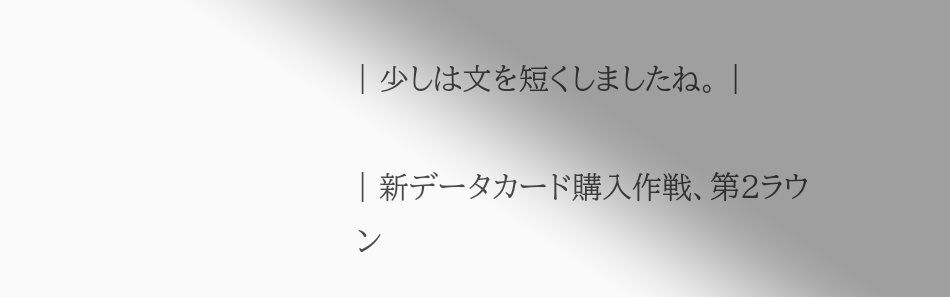| 少しは文を短くしましたね。 |

| 新データカード購入作戦、第2ラウン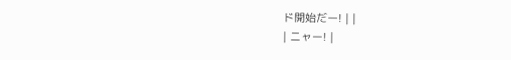ド開始だー! | |
| ニャー! |